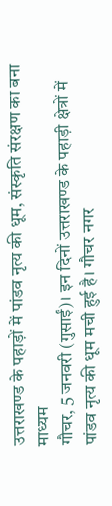उत्तराखण्ड के पहाड़ों में पांडव नृत्य की धूम, संस्कृति संरक्षण का बना माध्यम
गौचर, 5 जनवरी (गुसाईं)। इन दिनों उत्तराखण्ड के पहाड़ी क्षेत्रों में पांडव नृत्य की धूम मची हुई है। गौचर नगर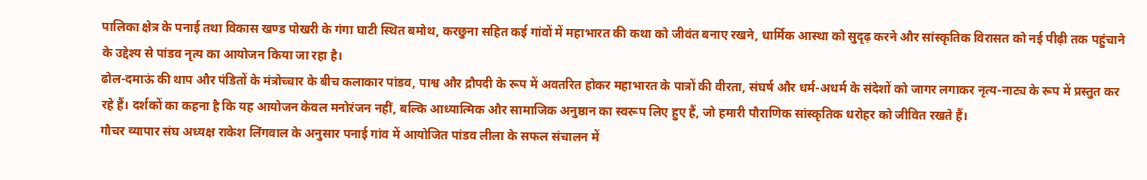पालिका क्षेत्र के पनाई तथा विकास खण्ड पोखरी के गंगा घाटी स्थित बमोथ, करछुना सहित कई गांवों में महाभारत की कथा को जीवंत बनाए रखने, धार्मिक आस्था को सुदृढ़ करने और सांस्कृतिक विरासत को नई पीढ़ी तक पहुंचाने के उद्देश्य से पांडव नृत्य का आयोजन किया जा रहा है।
ढोल-दमाऊं की थाप और पंडितों के मंत्रोच्चार के बीच कलाकार पांडव, पाश्व और द्रौपदी के रूप में अवतरित होकर महाभारत के पात्रों की वीरता, संघर्ष और धर्म-अधर्म के संदेशों को जागर लगाकर नृत्य-नाट्य के रूप में प्रस्तुत कर रहे हैं। दर्शकों का कहना है कि यह आयोजन केवल मनोरंजन नहीं, बल्कि आध्यात्मिक और सामाजिक अनुष्ठान का स्वरूप लिए हुए हैं, जो हमारी पौराणिक सांस्कृतिक धरोहर को जीवित रखते हैं।
गौचर व्यापार संघ अध्यक्ष राकेश लिंगवाल के अनुसार पनाई गांव में आयोजित पांडव लीला के सफल संचालन में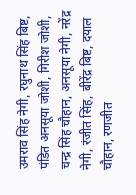उमराव सिंह नेगी, रघुनाथ सिंह बिष्ट, पंडित अनसूया जोशी, गिरीश जोशी, चन्द्र सिंह चौहान, अनसूया नेगी, नरेंद्र नेगी, रंजीत सिंह, बीरेंद्र बिष्ट, दयाल चौहान, रणजीत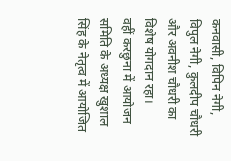कनवासी, विपिन नेगी, विपुल नेगी, कुलदीप चौधरी और अवनीश चौधरी का विशेष योगदान रहा।
वहीं करछुना में आयोजन समिति के अध्यक्ष खुशाल सिंह के नेतृत्व में आयोजित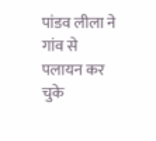पांडव लीला ने गांव से पलायन कर चुके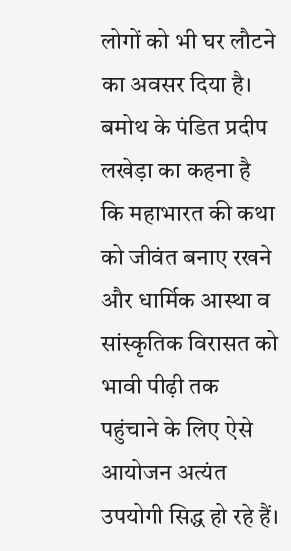लोगों को भी घर लौटने का अवसर दिया है। बमोथ के पंडित प्रदीप लखेड़ा का कहना है कि महाभारत की कथा को जीवंत बनाए रखने और धार्मिक आस्था व सांस्कृतिक विरासत को भावी पीढ़ी तक पहुंचाने के लिए ऐसे आयोजन अत्यंत उपयोगी सिद्ध हो रहे हैं।